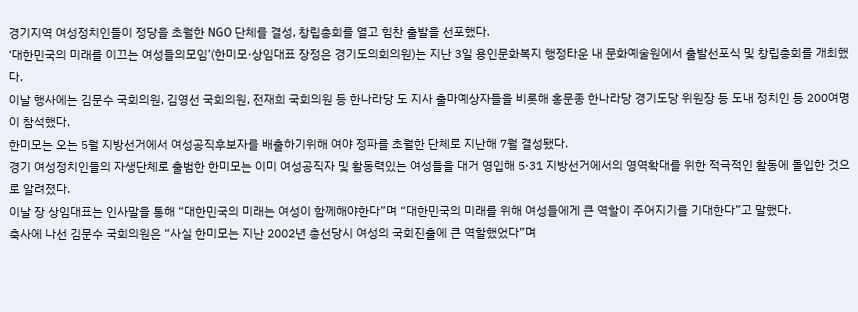경기지역 여성정치인들이 정당을 초월한 NGO 단체를 결성, 창립총회를 열고 힘찬 출발을 선포했다.
‘대한민국의 미래를 이끄는 여성들의모임’(한미모·상임대표 장정은 경기도의회의원)는 지난 3일 용인문화복지 행정타운 내 문화예술원에서 출발선포식 및 창립총회를 개최했다.
이날 행사에는 김문수 국회의원, 김영선 국회의원, 전재희 국회의원 등 한나라당 도 지사 출마예상자들을 비롯해 홍문종 한나라당 경기도당 위원장 등 도내 정치인 등 200여명이 참석했다.
한미모는 오는 5월 지방선거에서 여성공직후보자를 배출하기위해 여야 정파를 초월한 단체로 지난해 7월 결성됐다.
경기 여성정치인들의 자생단체로 출범한 한미모는 이미 여성공직자 및 활동력있는 여성들을 대거 영입해 5·31 지방선거에서의 영역확대를 위한 적극적인 활동에 돌입한 것으로 알려졌다.
이날 장 상임대표는 인사말을 통해 “대한민국의 미래는 여성이 함께해야한다”며 “대한민국의 미래를 위해 여성들에게 큰 역할이 주어지기를 기대한다”고 말했다.
축사에 나선 김문수 국회의원은 “사실 한미모는 지난 2002년 총선당시 여성의 국회진출에 큰 역할했었다”며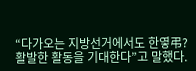“다가오는 지방선거에서도 한옇弔?활발한 활동을 기대한다”고 말했다.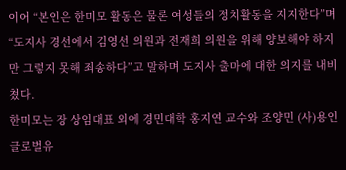이어 “본인은 한미모 활동은 물론 여성들의 정치활동을 지지한다”며 “도지사 경선에서 김영선 의원과 전재희 의원을 위해 양보해야 하지만 그렇지 못해 죄송하다”고 말하며 도지사 출마에 대한 의지를 내비쳤다.
한미모는 장 상임대표 외에 경민대학 홍지연 교수와 조양민 (사)용인글로벌유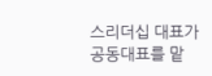스리더십 대표가 공동대표를 맡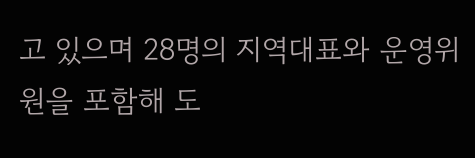고 있으며 28명의 지역대표와 운영위원을 포함해 도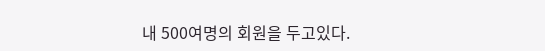내 500여명의 회원을 두고있다.